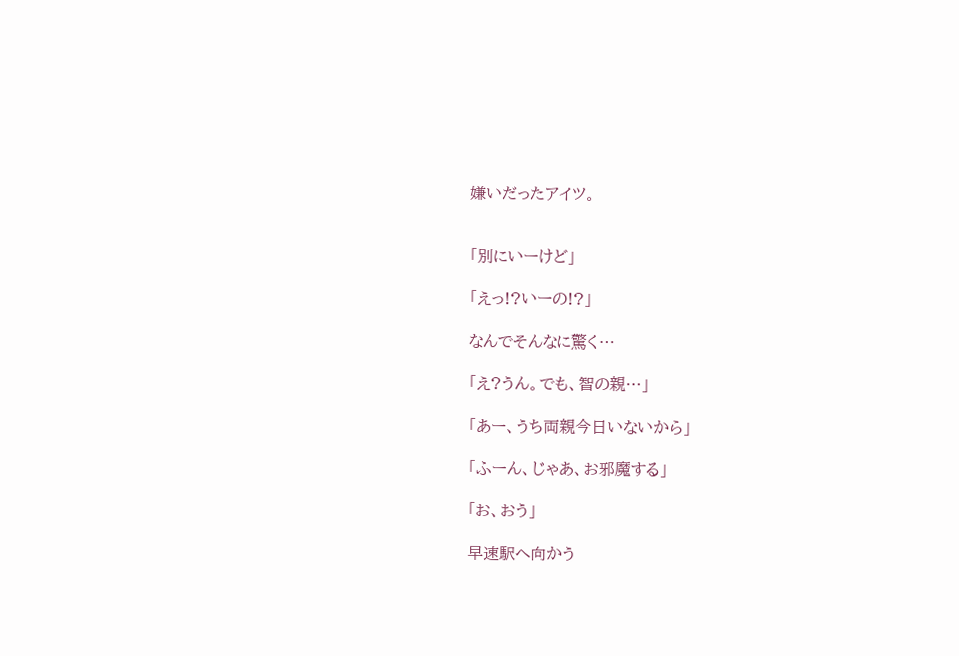嫌いだったアイツ。


「別にいーけど」

「えっ!?いーの!?」

なんでそんなに驚く…

「え?うん。でも、智の親…」

「あー、うち両親今日いないから」

「ふーん、じゃあ、お邪魔する」

「お、おう」

早速駅へ向かう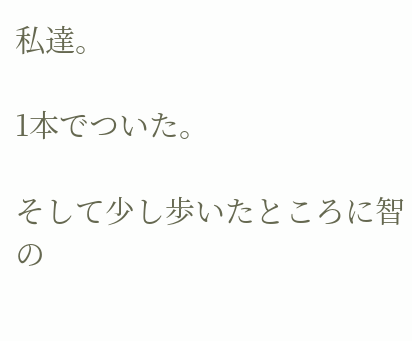私達。

1本でついた。

そして少し歩いたところに智の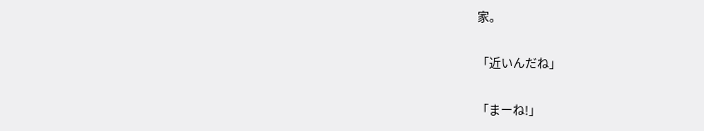家。

「近いんだね」

「まーね!」